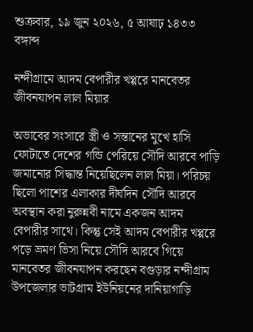শুক্রবার, ১৯ জুন ২০২৬, ৫ আষাঢ় ১৪৩৩ বঙ্গাব্দ

নন্দীগ্রামে আদম বেপারীর খপ্পরে মানবেতর জীবনযাপন লাল মিয়ার

অভাবের সংসারে স্ত্রী ও সন্তানের মুখে হাসি ফোটাতে দেশের গন্ডি পেরিয়ে সৌদি আরবে পাড়ি জমানোর সিদ্ধান্ত নিয়েছিলেন লাল মিয়া। পরিচয় ছিলো পাশের এলাকার দীর্ঘদিন সৌদি আরবে অবস্থান করা নুরুন্নবী নামে একজন আদম বেপারীর সাথে। কিন্তু সেই আদম বেপারীর খপ্পরে পড়ে ভ্রমণ ভিসা নিয়ে সৌদি আরবে গিয়ে মানবেতর জীবনযাপন করছেন বগুড়ার নন্দীগ্রাম উপজেলার ভাটগ্রাম ইউনিয়নের দানিয়াগাড়ি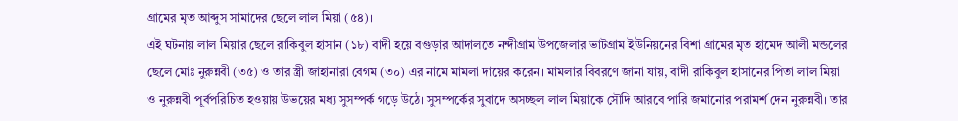গ্রামের মৃত আব্দুস সামাদের ছেলে লাল মিয়া (৫৪)।
এই ঘটনায় লাল মিয়ার ছেলে রাকিবুল হাসান (১৮) বাদী হয়ে বগুড়ার আদালতে নন্দীগ্রাম উপজেলার ভাটগ্রাম ইউনিয়নের বিশা গ্রামের মৃত হামেদ আলী মন্ডলের ছেলে মোঃ নুরুন্নবী (৩৫) ও তার স্ত্রী জাহানারা বেগম (৩০) এর নামে মামলা দায়ের করেন। মামলার বিবরণে জানা যায়, বাদী রাকিবুল হাসানের পিতা লাল মিয়া ও নুরুন্নবী পূর্বপরিচিত হওয়ায় উভয়ের মধ্য সুসম্পর্ক গড়ে উঠে। সুসম্পর্কের সুবাদে অসচ্ছল লাল মিয়াকে সৌদি আরবে পারি জমানোর পরামর্শ দেন নুরুন্নবী। তার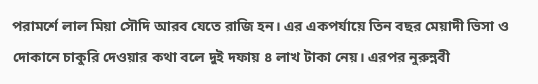পরামর্শে লাল মিয়া সৌদি আরব যেতে রাজি হন। এর একপর্যায়ে তিন বছর মেয়াদী ভিসা ও দোকানে চাকুরি দেওয়ার কথা বলে দুই দফায় ৪ লাখ টাকা নেয়। এরপর নুরুন্নবী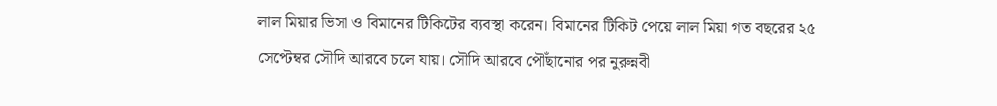লাল মিয়ার ভিসা ও বিমানের টিকিটের ব্যবস্থা করেন। বিমানের টিকিট পেয়ে লাল মিয়া গত বছরের ২৫ সেপ্টেম্বর সৌদি আরবে চলে যায়। সৌদি আরবে পৌঁছানোর পর নুরুন্নবী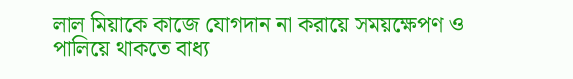লাল মিয়াকে কাজে যোগদান না করায়ে সময়ক্ষেপণ ও পালিয়ে থাকতে বাধ্য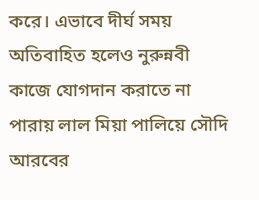করে। এভাবে দীর্ঘ সময় অতিবাহিত হলেও নুরুন্নবী কাজে যোগদান করাতে না পারায় লাল মিয়া পালিয়ে সৌদি আরবের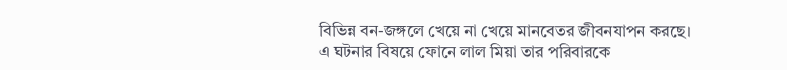বিভিন্ন বন-জঙ্গলে খেয়ে না খেয়ে মানবেতর জীবনযাপন করছে।
এ ঘটনার বিষয়ে ফোনে লাল মিয়া তার পরিবারকে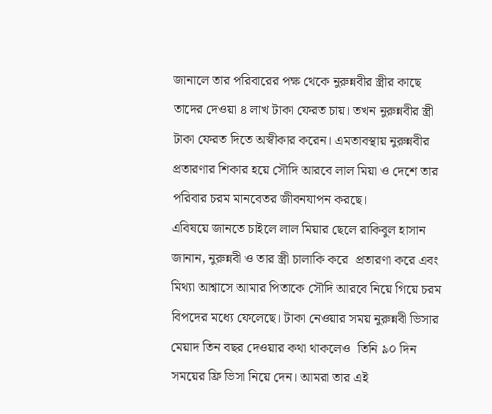জানালে তার পরিবারের পক্ষ থেকে নুরুন্নবীর স্ত্রীর কাছে তাদের দেওয়া ৪ লাখ টাকা ফেরত চায়। তখন নুরুন্নবীর স্ত্রী টাকা ফেরত দিতে অস্বীকার করেন। এমতাবস্থায় নুরুন্নবীর প্রতারণার শিকার হয়ে সৌদি আরবে লাল মিয়া ও দেশে তার পরিবার চরম মানবেতর জীবনযাপন করছে।
এবিষয়ে জানতে চাইলে লাল মিয়ার ছেলে রাকিবুল হাসান জানান, নুরুন্নবী ও তার স্ত্রী চালাকি করে  প্রতারণা করে এবং মিথ্যা আশ্বাসে আমার পিতাকে সৌদি আরবে নিয়ে গিয়ে চরম বিপদের মধ্যে ফেলেছে। টাকা নেওয়ার সময় নুরুন্নবী ভিসার মেয়াদ তিন বছর দেওয়ার কথা থাকলেও  তিনি ৯০ দিন সময়ের ফ্রি ভিসা নিয়ে দেন। আমরা তার এই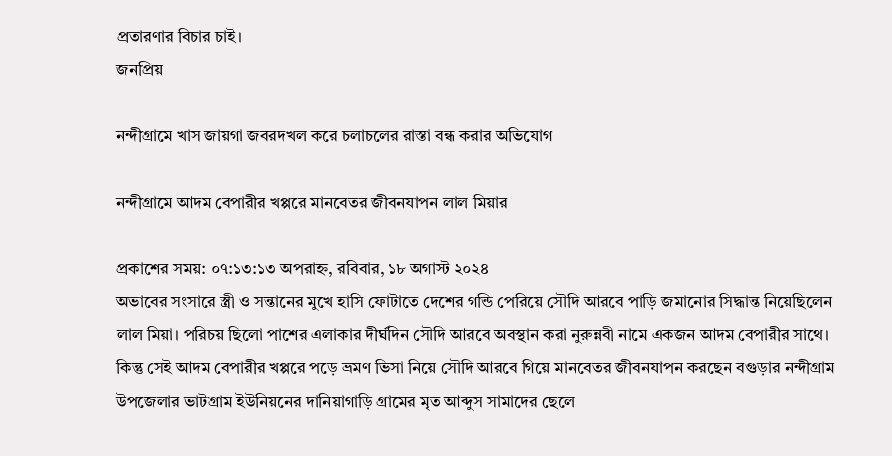প্রতারণার বিচার চাই।
জনপ্রিয়

নন্দীগ্রামে খাস জায়গা জবরদখল করে চলাচলের রাস্তা বন্ধ করার অভিযোগ

নন্দীগ্রামে আদম বেপারীর খপ্পরে মানবেতর জীবনযাপন লাল মিয়ার

প্রকাশের সময়: ০৭:১৩:১৩ অপরাহ্ন, রবিবার, ১৮ অগাস্ট ২০২৪
অভাবের সংসারে স্ত্রী ও সন্তানের মুখে হাসি ফোটাতে দেশের গন্ডি পেরিয়ে সৌদি আরবে পাড়ি জমানোর সিদ্ধান্ত নিয়েছিলেন লাল মিয়া। পরিচয় ছিলো পাশের এলাকার দীর্ঘদিন সৌদি আরবে অবস্থান করা নুরুন্নবী নামে একজন আদম বেপারীর সাথে। কিন্তু সেই আদম বেপারীর খপ্পরে পড়ে ভ্রমণ ভিসা নিয়ে সৌদি আরবে গিয়ে মানবেতর জীবনযাপন করছেন বগুড়ার নন্দীগ্রাম উপজেলার ভাটগ্রাম ইউনিয়নের দানিয়াগাড়ি গ্রামের মৃত আব্দুস সামাদের ছেলে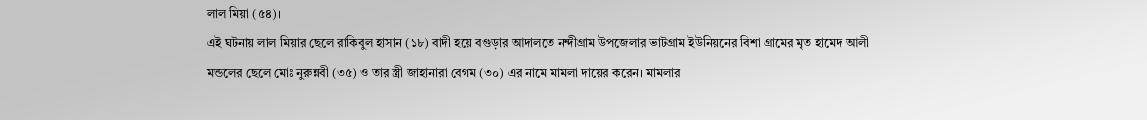লাল মিয়া (৫৪)।
এই ঘটনায় লাল মিয়ার ছেলে রাকিবুল হাসান (১৮) বাদী হয়ে বগুড়ার আদালতে নন্দীগ্রাম উপজেলার ভাটগ্রাম ইউনিয়নের বিশা গ্রামের মৃত হামেদ আলী মন্ডলের ছেলে মোঃ নুরুন্নবী (৩৫) ও তার স্ত্রী জাহানারা বেগম (৩০) এর নামে মামলা দায়ের করেন। মামলার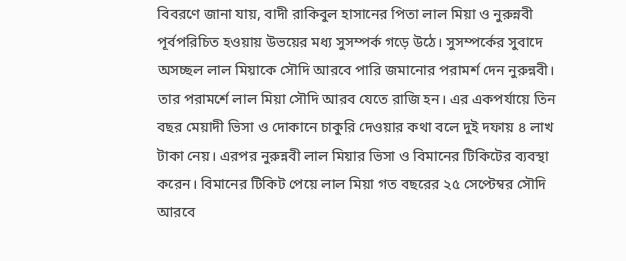বিবরণে জানা যায়, বাদী রাকিবুল হাসানের পিতা লাল মিয়া ও নুরুন্নবী পূর্বপরিচিত হওয়ায় উভয়ের মধ্য সুসম্পর্ক গড়ে উঠে। সুসম্পর্কের সুবাদে অসচ্ছল লাল মিয়াকে সৌদি আরবে পারি জমানোর পরামর্শ দেন নুরুন্নবী। তার পরামর্শে লাল মিয়া সৌদি আরব যেতে রাজি হন। এর একপর্যায়ে তিন বছর মেয়াদী ভিসা ও দোকানে চাকুরি দেওয়ার কথা বলে দুই দফায় ৪ লাখ টাকা নেয়। এরপর নুরুন্নবী লাল মিয়ার ভিসা ও বিমানের টিকিটের ব্যবস্থা করেন। বিমানের টিকিট পেয়ে লাল মিয়া গত বছরের ২৫ সেপ্টেম্বর সৌদি আরবে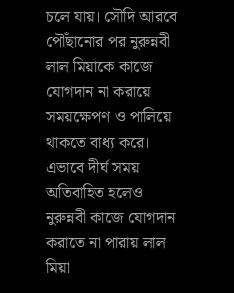চলে যায়। সৌদি আরবে পৌঁছানোর পর নুরুন্নবী লাল মিয়াকে কাজে যোগদান না করায়ে সময়ক্ষেপণ ও পালিয়ে থাকতে বাধ্য করে। এভাবে দীর্ঘ সময় অতিবাহিত হলেও নুরুন্নবী কাজে যোগদান করাতে না পারায় লাল মিয়া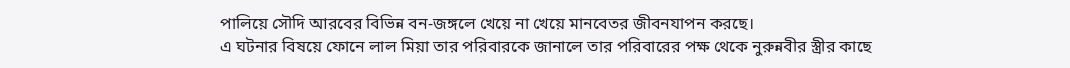পালিয়ে সৌদি আরবের বিভিন্ন বন-জঙ্গলে খেয়ে না খেয়ে মানবেতর জীবনযাপন করছে।
এ ঘটনার বিষয়ে ফোনে লাল মিয়া তার পরিবারকে জানালে তার পরিবারের পক্ষ থেকে নুরুন্নবীর স্ত্রীর কাছে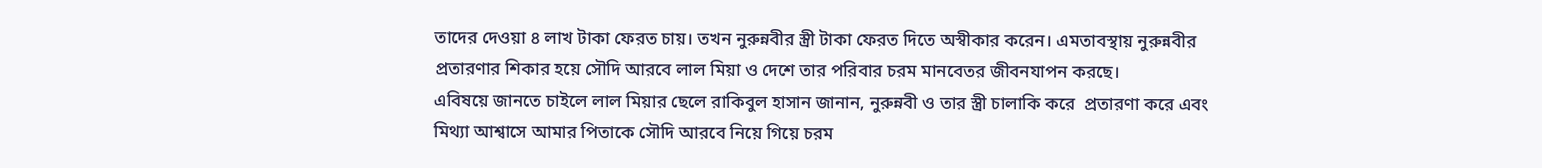তাদের দেওয়া ৪ লাখ টাকা ফেরত চায়। তখন নুরুন্নবীর স্ত্রী টাকা ফেরত দিতে অস্বীকার করেন। এমতাবস্থায় নুরুন্নবীর প্রতারণার শিকার হয়ে সৌদি আরবে লাল মিয়া ও দেশে তার পরিবার চরম মানবেতর জীবনযাপন করছে।
এবিষয়ে জানতে চাইলে লাল মিয়ার ছেলে রাকিবুল হাসান জানান, নুরুন্নবী ও তার স্ত্রী চালাকি করে  প্রতারণা করে এবং মিথ্যা আশ্বাসে আমার পিতাকে সৌদি আরবে নিয়ে গিয়ে চরম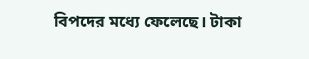বিপদের মধ্যে ফেলেছে। টাকা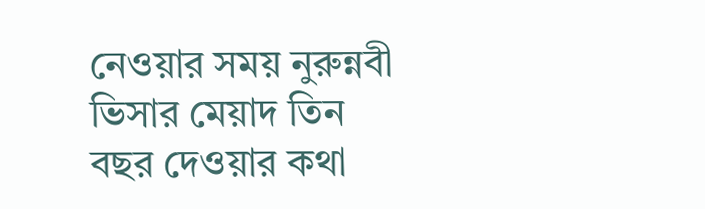নেওয়ার সময় নুরুন্নবী ভিসার মেয়াদ তিন বছর দেওয়ার কথা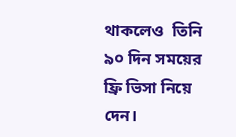থাকলেও  তিনি ৯০ দিন সময়ের ফ্রি ভিসা নিয়ে দেন।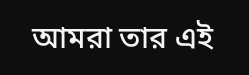আমরা তার এই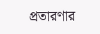প্রতারণার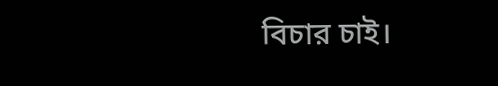বিচার চাই।